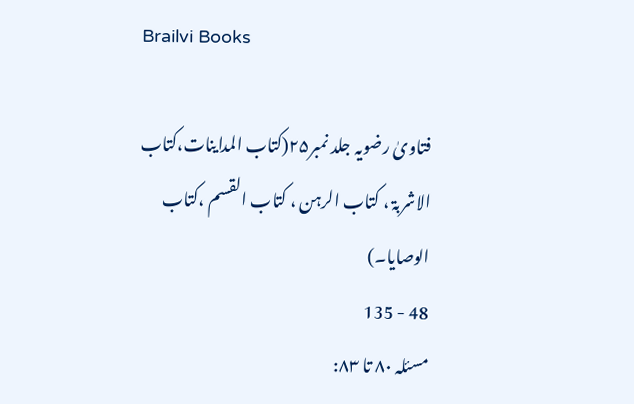Brailvi Books

فتاویٰ رضویہ جلد نمبر۲۵(کتاب المداینات،کتاب الاشربۃ ، کتاب الرہن ، کتاب القسم ،کتاب الوصایا۔)
48 - 135
مسئلہ ۸۰ تا ۸۳: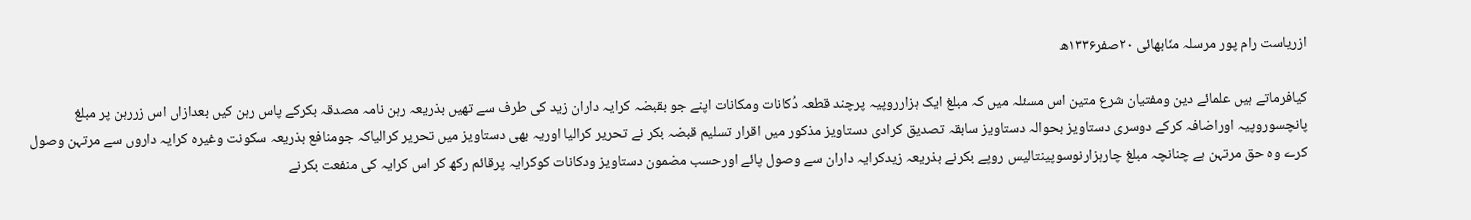ازریاست رام پور مرسلہ منّابھائی ۲۰صفر۱۳۳۶ھ

کیافرماتے ہیں علمائے دین ومفتیان شرع متین اس مسئلہ میں کہ مبلغ ایک ہزارروپیہ پرچند قطعہ دُکانات ومکانات اپنے جو بقبضہ کرایہ داران زید کی طرف سے تھیں بذریعہ رہن نامہ مصدقہ بکرکے پاس رہن کیں بعدازاں اس زررہن پر مبلغ پانچسوروپیہ اوراضافہ کرکے دوسری دستاویز بحوالہ دستاویز سابقہ تصدیق کرادی دستاویز مذکور میں اقرار تسلیم قبضہ بکر نے تحریر کرالیا اوریہ بھی دستاویز میں تحریر کرالیاکہ جومنافع بذریعہ سکونت وغیرہ کرایہ داروں سے مرتہن وصول کرے وہ حق مرتہن ہے چنانچہ مبلغ چارہزارنوسوپینتالیس روپے بکرنے بذریعہ زیدکرایہ داران سے وصول پائے اورحسب مضمون دستاویز ودکانات کوکرایہ پرقائم رکھ کر اس کرایہ کی منفعت بکرنے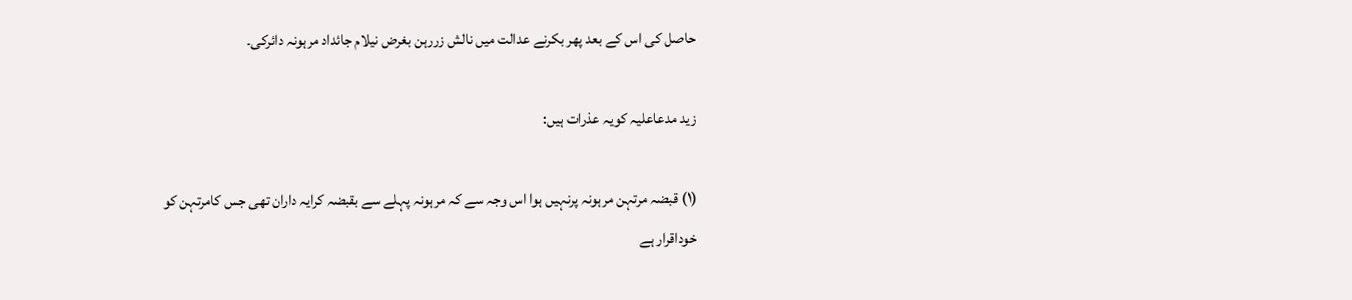حاصل کی اس کے بعد پھر بکرنے عدالت میں نالش زررہن بغرض نیلام جائداد مرہونہ دائرکی۔

زید مدعاعلیہ کویہ عذرات ہیں:

(۱) قبضہ مرتہن مرہونہ پرنہیں ہوا اس وجہ سے کہ مرہونہ پہلے سے بقبضہ کرایہ داران تھی جس کامرتہن کو خوداقرار ہے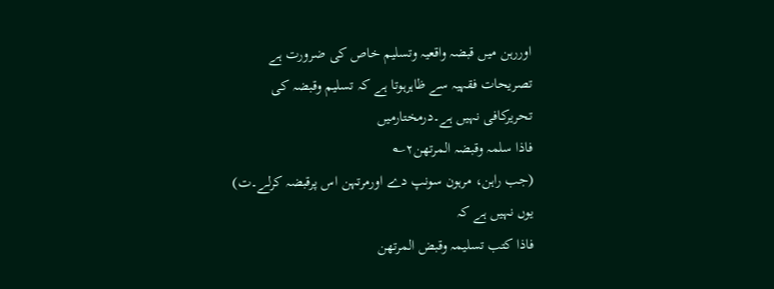اوررہن میں قبضہ واقعیہ وتسلیم خاص کی ضرورت ہے تصریحات فقہیہ سے ظاہرہوتا ہے کہ تسلیم وقبضہ کی تحریرکافی نہیں ہے۔درمختارمیں
فاذا سلمہ وقبضہ المرتھن۲؎
(جب راہن، مرہون سونپ دے اورمرتہن اس پرقبضہ کرلے۔ت) یوں نہیں ہے کہ
فاذا کتب تسلیمہ وقبض المرتھن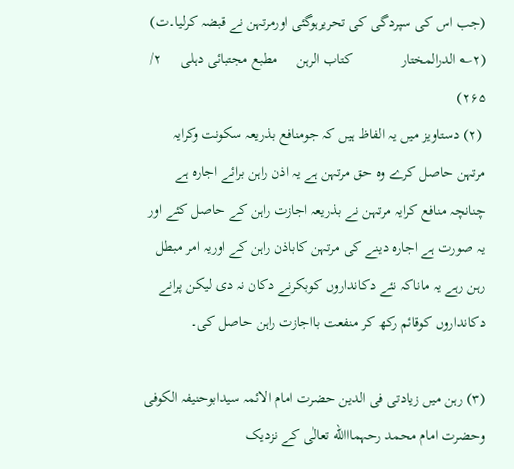(جب اس کی سپردگی کی تحریرہوگئی اورمرتہن نے قبضہ کرلیا۔ت)
(۲؎ الدرالمختار             کتاب الرہن     مطبع مجتبائی دہلی     ۲/ ۲۶۵)
 (۲) دستاویز میں یہ الفاظ ہیں کہ جومنافع بذریعہ سکونت وکرایہ مرتہن حاصل کرے وہ حق مرتہن ہے یہ اذن راہن برائے اجارہ ہے چنانچہ منافع کرایہ مرتہن نے بذریعہ اجازت راہن کے حاصل کئے اور یہ صورت ہے اجارہ دینے کی مرتہن کاباذن راہن کے اوریہ امر مبطل رہن رہے یہ ماناکہ نئے دکانداروں کوبکرنے دکان نہ دی لیکن پرانے دکانداروں کوقائم رکھ کر منفعت بااجازت راہن حاصل کی۔

(۳) رہن میں زیادتی فی الدین حضرت امام الائمہ سیدابوحنیفہ الکوفی وحضرت امام محمد رحہمااالله تعالٰی کے نزدیک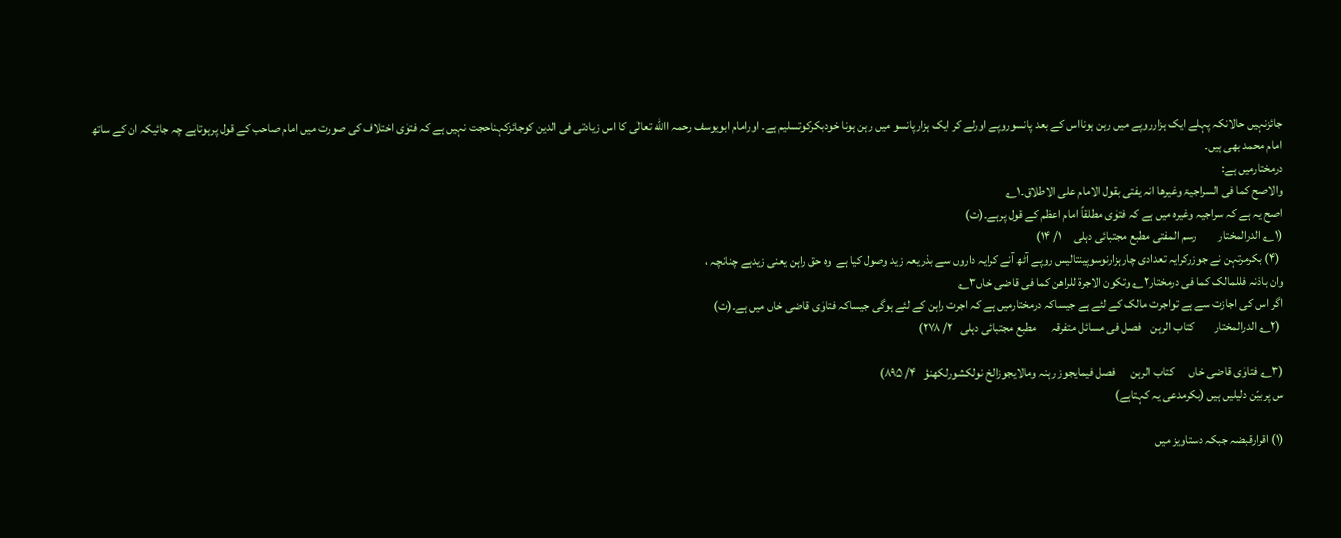جائزنہیں حالانکہ پہلے ایک ہزارروپے میں رہن ہونااس کے بعد پانسوروپے اورلے کر ایک ہزارپانسو میں رہن ہونا خودبکرکوتسلیم ہے۔ اورامام ابویوسف رحمہ االله تعالٰی کا اس زیادتی فی الدین کوجائزکہناحجت نہیں ہے کہ فتوٰی اختلاف کی صورت میں امام صاحب کے قول پرہوتاہے چہ جائیکہ ان کے ساتھ امام محمد بھی ہیں۔
درمختارمیں ہے:
والاصح کما فی السراجیۃ وغیرھا انہ یفتی بقول الامام علی الاطلاق۔۱؎
اصح یہ ہے کہ سراجیہ وغیرہ میں ہے کہ فتوٰی مطلقاً امام اعظم کے قول پرہے۔(ت)
(۱؎ الدرالمختار         رسم المفتی مطبع مجتبائی دہلی     ۱/ ۱۴)
 (۴) بکرمرتہن نے جوزرکرایہ تعدادی چارہزارنوسوپینتالیس روپے آٹھ آنے کرایہ داروں سے بذریعہ زید وصول کیا ہے  وہ حق راہن یعنی زیدہے چنانچہ ،
وان باذنہ فللمالک کما فی درمختار۲؎ وتکون الاجرۃ للراھن کما فی قاضی خاں۳؎
اگر اس کی اجازت سے ہے تواجرت مالک کے لئے ہے جیساکہ درمختارمیں ہے کہ اجرت راہن کے لئے ہوگی جیساکہ فتاوٰی قاضی خاں میں ہے۔(ت)
 (۲؎ الدرالمختار        کتاب الرہن    فصل فی مسائل متفرقہ      مطبع مجتبائی دہلی   ۲/ ۲۷۸)

(۳؎ فتاوٰی قاضی خاں      کتاب الرہن      فصل فیمایجوز رہنہ ومالایجوزالخ نولکشورلکھنؤ   ۴/ ۸۹۵)
س پربیّن دلیلیں ہیں (بکرمدعی یہ کہتاہے)

(۱) اقرارقبضہ جبکہ دستاویز میں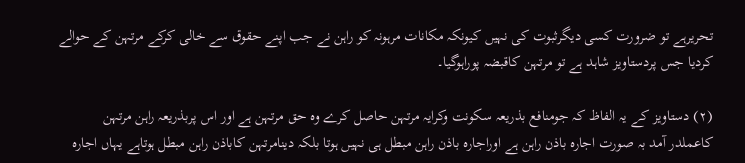تحریرہے تو ضرورت کسی دیگرثبوت کی نہیں کیونکہ مکانات مرہونہ کو راہن نے جب اپنے حقوق سے خالی کرکے مرتہن کے حوالے کردیا جس پردستاویز شاہد ہے تو مرتہن کاقبضہ پوراہوگیا۔

(۲) دستاویز کے یہ الفاظ کہ جومنافع بذریعہ سکونت وکرایہ مرتہن حاصل کرے وہ حق مرتہن ہے اور اس پربذریعہ راہن مرتہن کاعملدر آمد بہ صورت اجارہ باذن راہن ہے اوراجارہ باذن راہن مبطل ہی نہیں ہوتا بلکہ دینامرتہن کاباذن راہن مبطل ہوتاہے یہاں اجارہ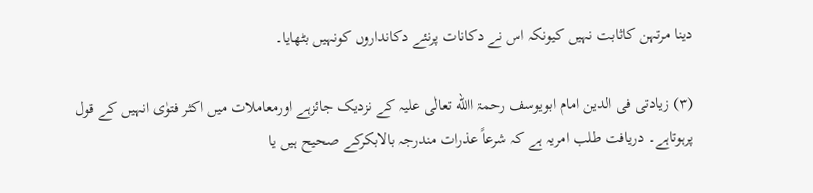دینا مرتہن کاثابت نہیں کیونکہ اس نے دکانات پرنئے دکانداروں کونہیں بٹھایا۔

(۳) زیادتی فی الدین امام ابویوسف رحمۃ االله تعالٰی علیہ کے نزدیک جائزہے اورمعاملات میں اکثر فتوٰی انہیں کے قول پرہوتاہے۔ دریافت طلب امریہ ہے کہ شرعاً عذرات مندرجہ بالابکرکے صحیح ہیں یا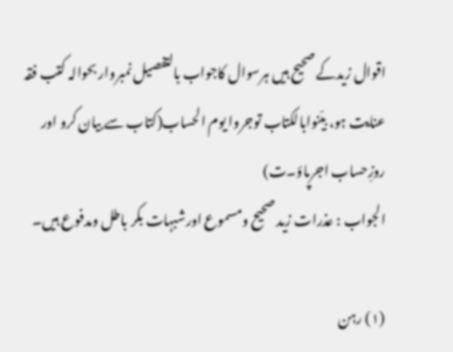اقوال زیدکے صحیح ہیں ہرسوال کاجواب بالتفصیل نمبروار بحوالہ کتب فقہ عنایت ہو، بیّنوابالکتاب توجروا یوم الحساب(کتاب سے بیان کرو اور روزِحساب اجرپاؤ۔ت)
الجواب : عذرات زید صحیح ومسموع اورشبہات بکر باطل ومدفوع ہیں۔

(۱) رہن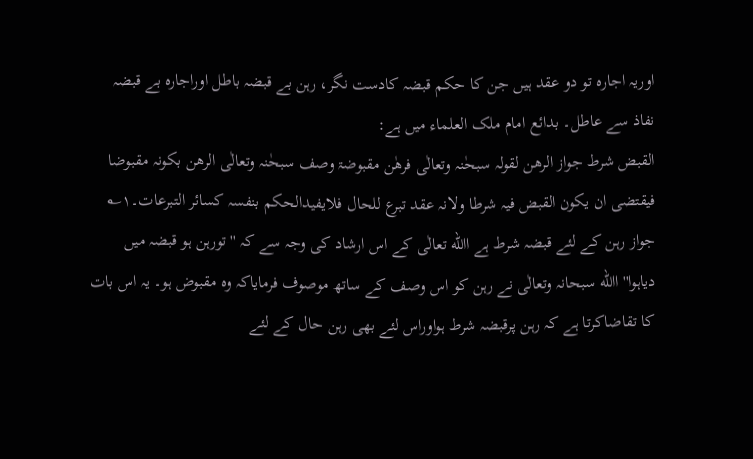اوریہ اجارہ تو دو عقد ہیں جن کا حکم قبضہ کادست نگر، رہن بے قبضہ باطل اوراجارہ بے قبضہ نفاذ سے عاطل۔ بدائع امام ملک العلماء میں ہے:
القبض شرط جواز الرھن لقولہ سبحٰنہ وتعالٰی فرھٰن مقبوضۃ وصف سبحٰنہ وتعالٰی الرھن بکونہ مقبوضا فیقتضی ان یکون القبض فیہ شرطا ولانہ عقد تبرع للحال فلایفیدالحکم بنفسہ کسائر التبرعات۔۱؎
جواز رہن کے لئے قبضہ شرط ہے االله تعالٰی کے اس ارشاد کی وجہ سے کہ ''تورہن ہو قبضہ میں دیاہوا'' االله سبحانہ وتعالٰی نے رہن کو اس وصف کے ساتھ موصوف فرمایاکہ وہ مقبوض ہو۔ یہ اس بات کا تقاضاکرتا ہے کہ رہن پرقبضہ شرط ہواوراس لئے بھی رہن حال کے لئے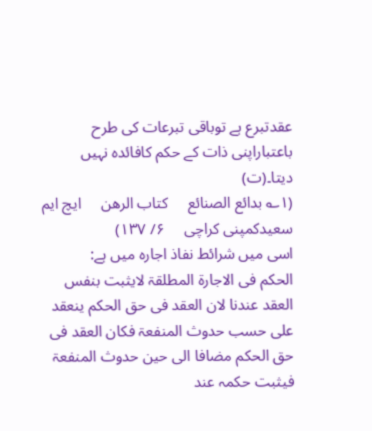عقدتبرع ہے توباقی تبرعات کی طرح باعتباراپنی ذات کے حکم کافائدہ نہیں دیتا۔(ت)
(۱؎ بدائع الصنائع     کتاب الرھن     ایچ ایم سعیدکمپنی کراچی     ۶/ ۱۳۷)
اسی میں شرائط نفاذ اجارہ میں ہے:
الحکم فی الاجارۃ المطلقۃ لایثبت بنفس العقد عندنا لان العقد فی حق الحکم ینعقد علی حسب حدوث المنفعۃ فکان العقد فی حق الحکم مضافا الی حین حدوث المنفعۃ فیثبت حکمہ عند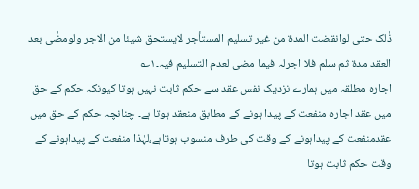ذٰلک حتی لوانقضت المدۃ من غیر تسلیم المستأجر لایستحق شیئا من الاجر ولومضٰی بعد العقد مدۃ ثم سلم فلا اجرلہ فیما مضی لعدم التسلیم فیہ۔۱؎
اجارہ مطلقہ میں ہمارے نزدیک نفس عقد سے حکم ثابت نہیں ہوتا کیونکہ حکم کے حق میں عقد اجارہ منفعت کے پیدا ہونے کے مطابق منعقد ہوتا ہے۔ چنانچہ حکم کے حق میں عقدمنفعت کے پیداہونے کے وقت کی طرف منسوب ہوتاہے،لہٰذا منفعت کے پیداہونے کے وقت حکم ثابت ہوتا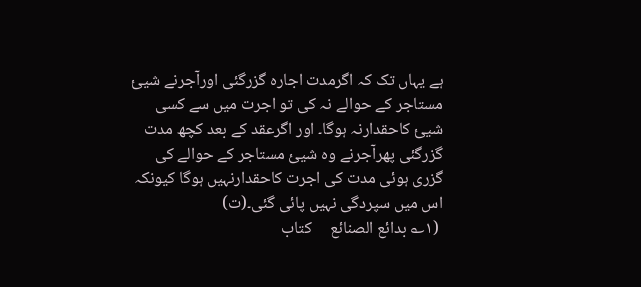ہے یہاں تک کہ اگرمدت اجارہ گزرگئی اورآجرنے شیئ مستاجر کے حوالے نہ کی تو اجرت میں سے کسی شیئ کاحقدارنہ ہوگا۔ اور اگرعقد کے بعد کچھ مدت گزرگئی پھرآجرنے وہ شیئ مستاجر کے حوالے کی گزری ہوئی مدت کی اجرت کاحقدارنہیں ہوگا کیونکہ اس میں سپردگی نہیں پائی گئی۔(ت)
 (۱؎ بدائع الصنائع     کتاب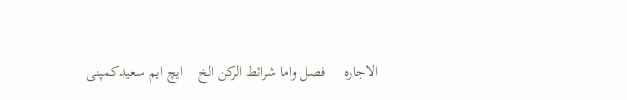الاجارہ     فصل واما شرائط الرکن الخ    ایچ ایم سعیدکمپنی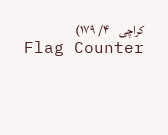کراچی    ۴/ ۱۷۹)
Flag Counter